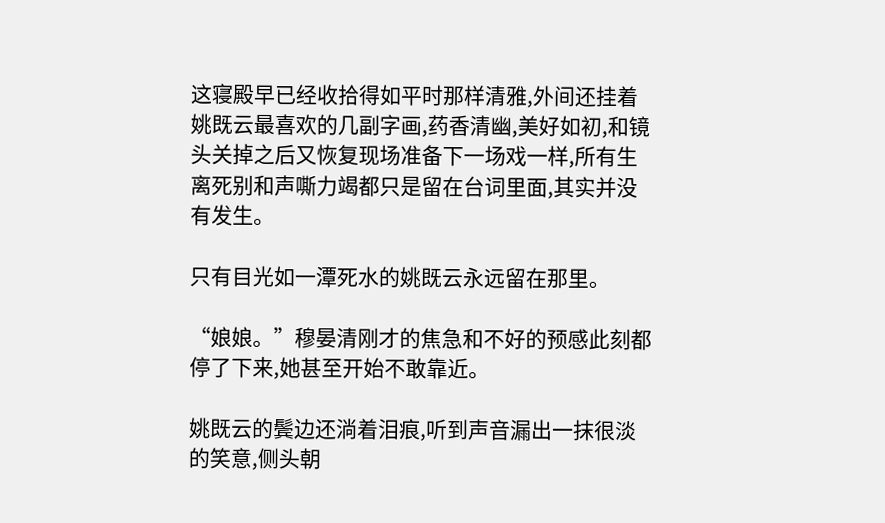这寝殿早已经收拾得如平时那样清雅,外间还挂着姚既云最喜欢的几副字画,药香清幽,美好如初,和镜头关掉之后又恢复现场准备下一场戏一样,所有生离死别和声嘶力竭都只是留在台词里面,其实并没有发生。

只有目光如一潭死水的姚既云永远留在那里。

“娘娘。”穆晏清刚才的焦急和不好的预感此刻都停了下来,她甚至开始不敢靠近。

姚既云的鬓边还淌着泪痕,听到声音漏出一抹很淡的笑意,侧头朝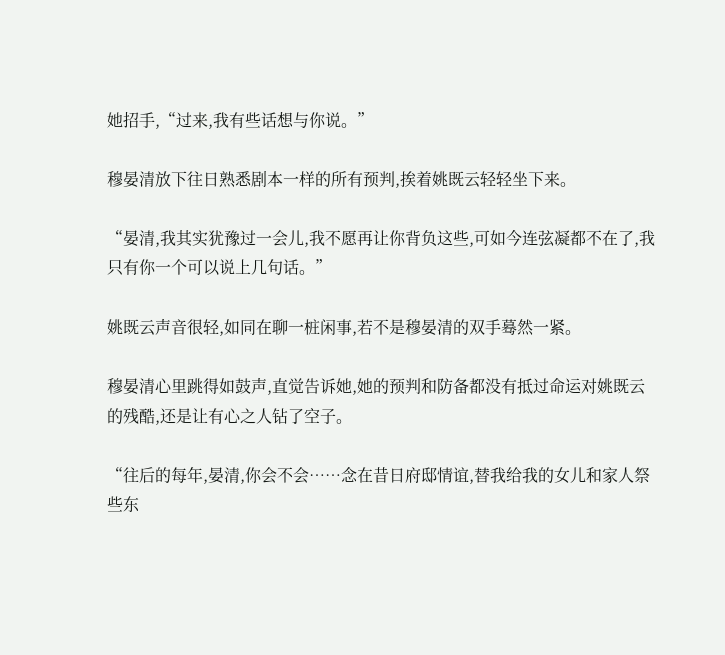她招手,“过来,我有些话想与你说。”

穆晏清放下往日熟悉剧本一样的所有预判,挨着姚既云轻轻坐下来。

“晏清,我其实犹豫过一会儿,我不愿再让你背负这些,可如今连弦凝都不在了,我只有你一个可以说上几句话。”

姚既云声音很轻,如同在聊一桩闲事,若不是穆晏清的双手蓦然一紧。

穆晏清心里跳得如鼓声,直觉告诉她,她的预判和防备都没有抵过命运对姚既云的残酷,还是让有心之人钻了空子。

“往后的每年,晏清,你会不会……念在昔日府邸情谊,替我给我的女儿和家人祭些东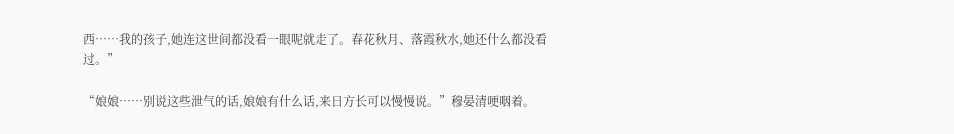西……我的孩子,她连这世间都没看一眼呢就走了。春花秋月、落霞秋水,她还什么都没看过。”

“娘娘……别说这些泄气的话,娘娘有什么话,来日方长可以慢慢说。”穆晏清哽咽着。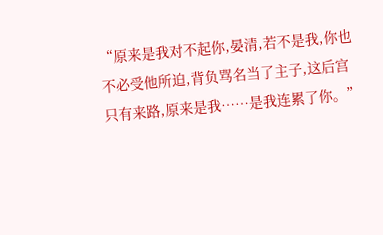“原来是我对不起你,晏清,若不是我,你也不必受他所迫,背负骂名当了主子,这后宫只有来路,原来是我……是我连累了你。”